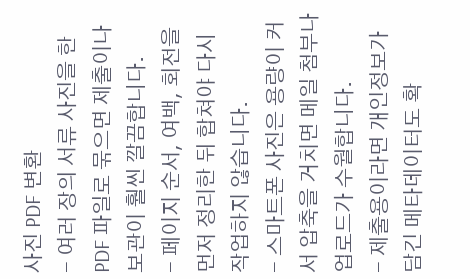사진 PDF 변환
- 여러 장의 서류 사진을 한 PDF 파일로 묶으면 제출이나 보관이 훨씬 깔끔합니다.
- 페이지 순서, 여백, 회전을 먼저 정리한 뒤 합쳐야 다시 작업하지 않습니다.
- 스마트폰 사진은 용량이 커서 압축을 거치면 메일 첨부나 업로드가 수월합니다.
- 제출용이라면 개인정보가 담긴 메타데이터도 확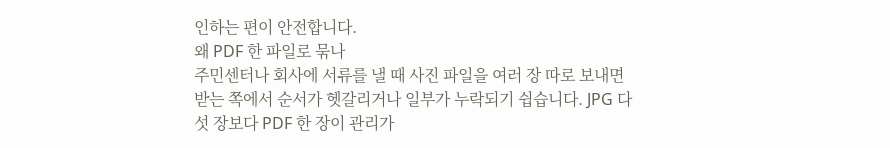인하는 편이 안전합니다.
왜 PDF 한 파일로 묶나
주민센터나 회사에 서류를 낼 때 사진 파일을 여러 장 따로 보내면 받는 쪽에서 순서가 헷갈리거나 일부가 누락되기 쉽습니다. JPG 다섯 장보다 PDF 한 장이 관리가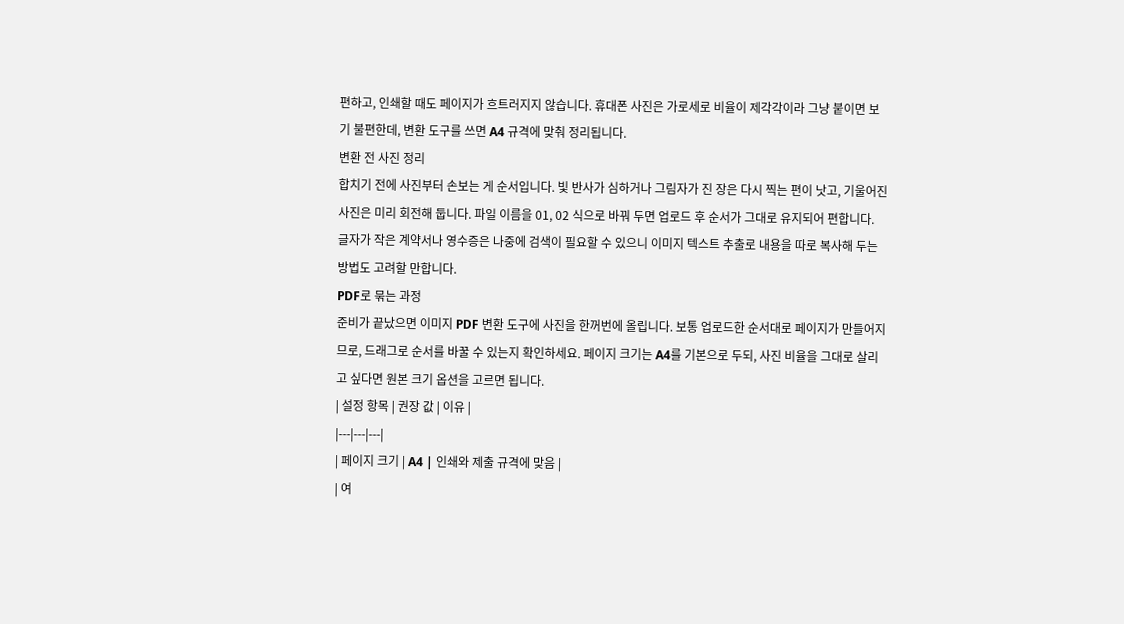편하고, 인쇄할 때도 페이지가 흐트러지지 않습니다. 휴대폰 사진은 가로세로 비율이 제각각이라 그냥 붙이면 보기 불편한데, 변환 도구를 쓰면 A4 규격에 맞춰 정리됩니다.
변환 전 사진 정리
합치기 전에 사진부터 손보는 게 순서입니다. 빛 반사가 심하거나 그림자가 진 장은 다시 찍는 편이 낫고, 기울어진 사진은 미리 회전해 둡니다. 파일 이름을 01, 02 식으로 바꿔 두면 업로드 후 순서가 그대로 유지되어 편합니다. 글자가 작은 계약서나 영수증은 나중에 검색이 필요할 수 있으니 이미지 텍스트 추출로 내용을 따로 복사해 두는 방법도 고려할 만합니다.
PDF로 묶는 과정
준비가 끝났으면 이미지 PDF 변환 도구에 사진을 한꺼번에 올립니다. 보통 업로드한 순서대로 페이지가 만들어지므로, 드래그로 순서를 바꿀 수 있는지 확인하세요. 페이지 크기는 A4를 기본으로 두되, 사진 비율을 그대로 살리고 싶다면 원본 크기 옵션을 고르면 됩니다.
| 설정 항목 | 권장 값 | 이유 |
|---|---|---|
| 페이지 크기 | A4 | 인쇄와 제출 규격에 맞음 |
| 여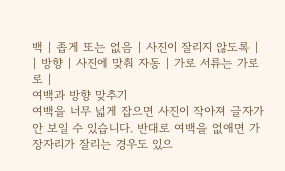백 | 좁게 또는 없음 | 사진이 잘리지 않도록 |
| 방향 | 사진에 맞춰 자동 | 가로 서류는 가로로 |
여백과 방향 맞추기
여백을 너무 넓게 잡으면 사진이 작아져 글자가 안 보일 수 있습니다. 반대로 여백을 없애면 가장자리가 잘리는 경우도 있으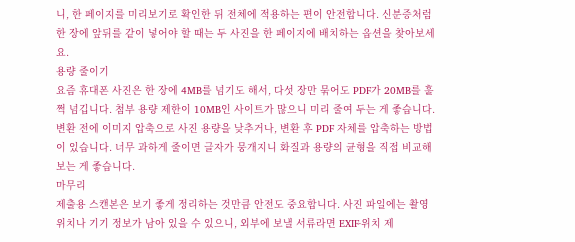니, 한 페이지를 미리보기로 확인한 뒤 전체에 적용하는 편이 안전합니다. 신분증처럼 한 장에 앞뒤를 같이 넣어야 할 때는 두 사진을 한 페이지에 배치하는 옵션을 찾아보세요.
용량 줄이기
요즘 휴대폰 사진은 한 장에 4MB를 넘기도 해서, 다섯 장만 묶어도 PDF가 20MB를 훌쩍 넘깁니다. 첨부 용량 제한이 10MB인 사이트가 많으니 미리 줄여 두는 게 좋습니다. 변환 전에 이미지 압축으로 사진 용량을 낮추거나, 변환 후 PDF 자체를 압축하는 방법이 있습니다. 너무 과하게 줄이면 글자가 뭉개지니 화질과 용량의 균형을 직접 비교해 보는 게 좋습니다.
마무리
제출용 스캔본은 보기 좋게 정리하는 것만큼 안전도 중요합니다. 사진 파일에는 촬영 위치나 기기 정보가 남아 있을 수 있으니, 외부에 보낼 서류라면 EXIF·위치 제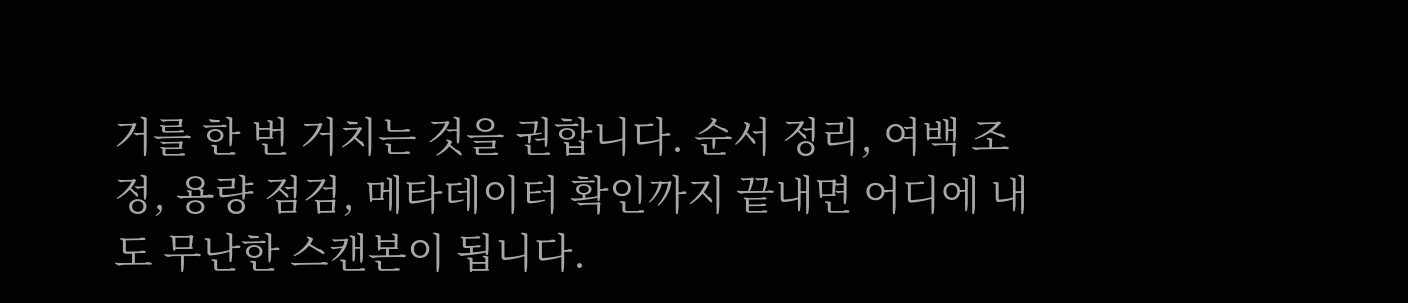거를 한 번 거치는 것을 권합니다. 순서 정리, 여백 조정, 용량 점검, 메타데이터 확인까지 끝내면 어디에 내도 무난한 스캔본이 됩니다.